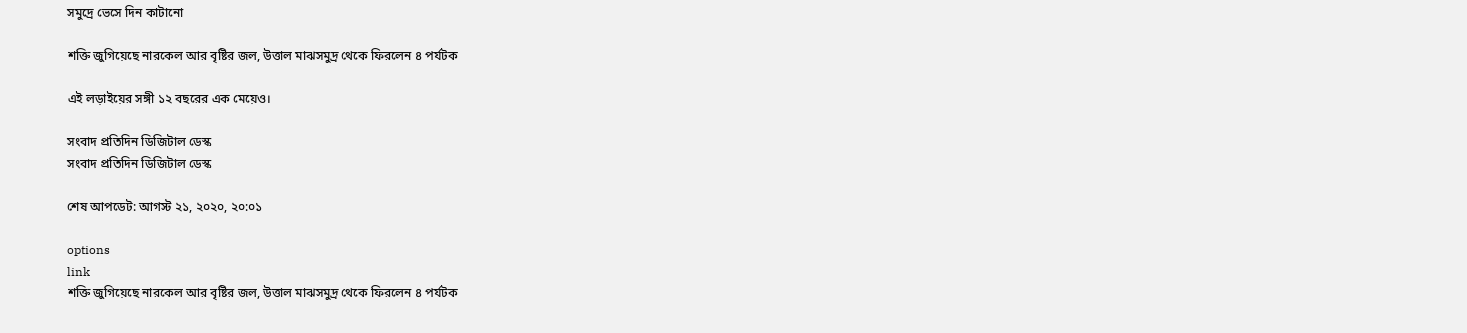সমুদ্রে ভেসে দিন কাটানো

শক্তি জুগিয়েছে নারকেল আর বৃষ্টির জল, উত্তাল মাঝসমুদ্র থেকে ফিরলেন ৪ পর্যটক

এই লড়াইয়ের সঙ্গী ১২ বছরের এক মেয়েও।

সংবাদ প্রতিদিন ডিজিটাল ডেস্ক
সংবাদ প্রতিদিন ডিজিটাল ডেস্ক

শেষ আপডেট: আগস্ট ২১, ২০২০, ২০:০১

options
link
শক্তি জুগিয়েছে নারকেল আর বৃষ্টির জল, উত্তাল মাঝসমুদ্র থেকে ফিরলেন ৪ পর্যটক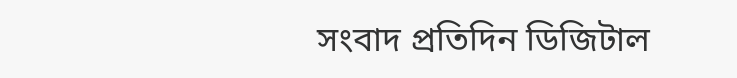সংবাদ প্রতিদিন ডিজিটাল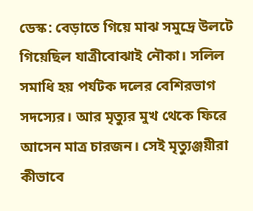ডেস্ক: বেড়াতে গিয়ে মাঝ সমুদ্রে উলটে গিয়েছিল যাত্রীবোঝাই নৌকা। সলিল সমাধি হয় পর্যটক দলের বেশিরভাগ সদস্যের। আর মৃত্যুর মুখ থেকে ফিরে আসেন মাত্র চারজন। সেই মৃত্যুঞ্জয়ীরা কীভাবে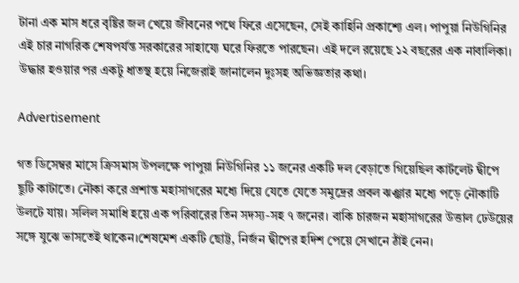টানা এক মাস ধরে বৃষ্টির জল খেয়ে জীবনের পথে ফিরে এসেছেন, সেই কাহিনি প্রকাশ্যে এল। পাপুয়া নিউগিনির এই চার নাগরিক শেষপর্যন্ত সরকারের সাহায্যে ঘরে ফিরতে পারছেন। এই দলে রয়েছে ১২ বছরের এক নাবালিকা। উদ্ধার হওয়ার পর একটু ধাতস্থ হয়ে নিজেরাই জানালেন দুঃসহ অভিজ্ঞতার কথা।

Advertisement

গত ডিসেম্বর মাসে ক্রিসমাস উপলক্ষে পাপুয়া নিউগিনির ১১ জনের একটি দল বেড়াতে গিয়েছিল কার্টলেট দ্বীপে ছুটি কাটাতে। নৌকা করে প্রশান্ত মহাসাগরের মধ্যে দিয়ে যেতে যেতে সমুদ্রের প্রবল ঝঞ্ঝার মধ্যে পড়ে নৌকাটি উলটে যায়। সলিল সমাধি হয়ে এক পরিবারের তিন সদস্য-সহ ৭ জনের। বাকি চারজন মহাসাগরের উত্তাল ঢেউয়ের সঙ্গে যুঝে ভাসতেই থাকেন।শেষমেশ একটি ছোট্ট, নির্জন দ্বীপের হদিশ পেয়ে সেখানে ঠাঁই নেন।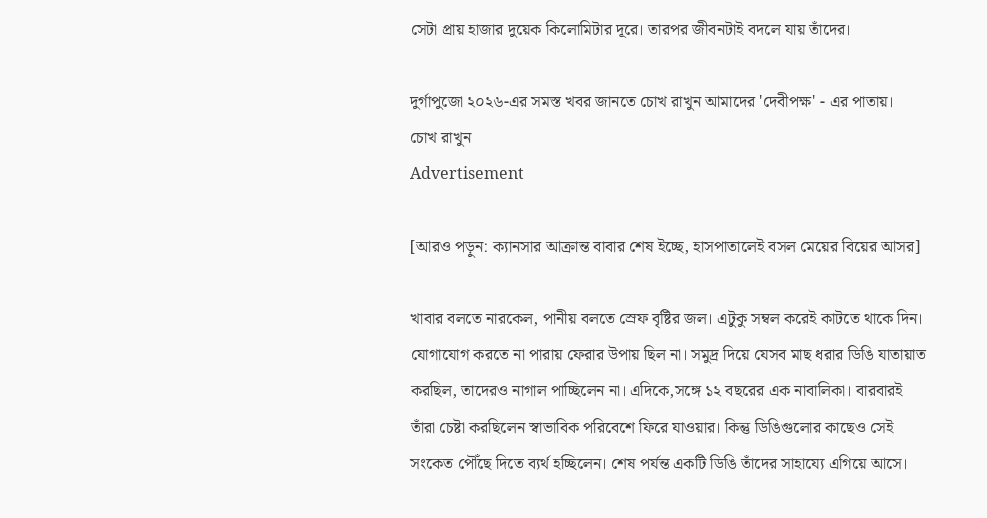সেটা প্রায় হাজার দুয়েক কিলোমিটার দূরে। তারপর জীবনটাই বদলে যায় তাঁদের।

দুর্গাপুজো ২০২৬-এর সমস্ত খবর জানতে চোখ রাখুন আমাদের 'দেবীপক্ষ' - এর পাতায়।
চোখ রাখুন
Advertisement

[আরও পড়ুন: ক্যানসার আক্রান্ত বাবার শেষ ইচ্ছে, হাসপাতালেই বসল মেয়ের বিয়ের আসর]

খাবার বলতে নারকেল, পানীয় বলতে স্রেফ বৃষ্টির জল। এটুকু সম্বল করেই কাটতে থাকে দিন। যোগাযোগ করতে না পারায় ফেরার উপায় ছিল না। সমুদ্র দিয়ে যেসব মাছ ধরার ডিঙি যাতায়াত করছিল, তাদেরও নাগাল পাচ্ছিলেন না। এদিকে,সঙ্গে ১২ বছরের এক নাবালিকা। বারবারই তাঁরা চেষ্টা করছিলেন স্বাভাবিক পরিবেশে ফিরে যাওয়ার। কিন্তু ডিঙিগুলোর কাছেও সেই সংকেত পৌঁছে দিতে ব্যর্থ হচ্ছিলেন। শেষ পর্যন্ত একটি ডিঙি তাঁদের সাহায্যে এগিয়ে আসে।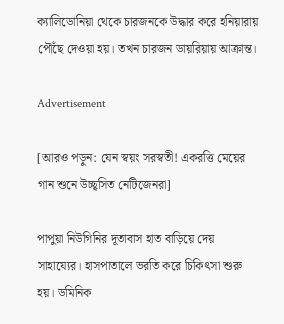ক্যালিডোনিয়া থেকে চারজনকে উদ্ধার করে হনিয়ারায় পৌঁছে দেওয়া হয়। তখন চারজন ডায়রিয়ায় আক্রান্ত।

Advertisement

[আরও পড়ুন: যেন স্বয়ং সরস্বতী! একরত্তি মেয়ের গান শুনে উচ্ছ্বসিত নেটিজেনরা]

পাপুয়া নিউগিনির দূতাবাস হাত বাড়িয়ে দেয় সাহায্যের। হাসপাতালে ভরতি করে চিকিৎসা শুরু হয়। ডমিনিক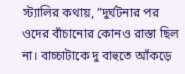স্ট্যালির কথায়, ”দুর্ঘটনার পর ওদের বাঁচানোর কোনও রাস্তা ছিল না। বাচ্চাটাকে দু বাহুতে আঁকড়ে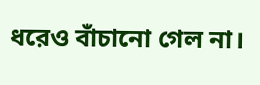ধরেও বাঁচানো গেল না।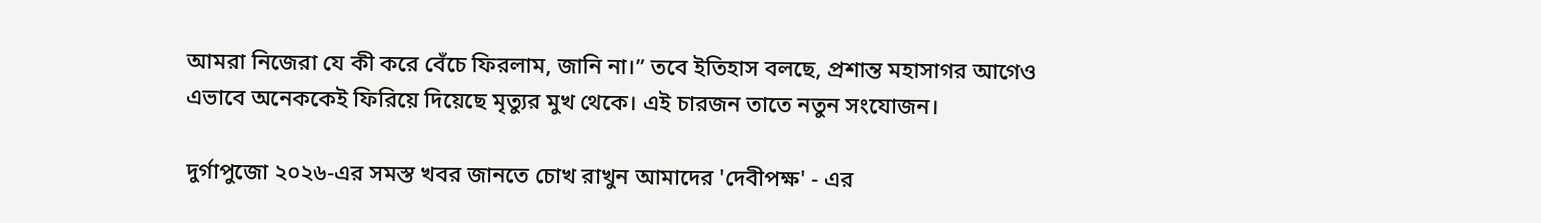আমরা নিজেরা যে কী করে বেঁচে ফিরলাম, জানি না।” তবে ইতিহাস বলছে, প্রশান্ত মহাসাগর আগেও এভাবে অনেককেই ফিরিয়ে দিয়েছে মৃত্যুর মুখ থেকে। এই চারজন তাতে নতুন সংযোজন।

দুর্গাপুজো ২০২৬-এর সমস্ত খবর জানতে চোখ রাখুন আমাদের 'দেবীপক্ষ' - এর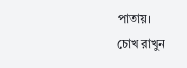পাতায়।
চোখ রাখুন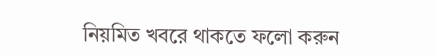নিয়মিত খবরে থাকতে ফলো করুন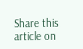Share this article on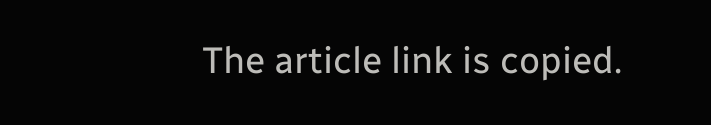The article link is copied.